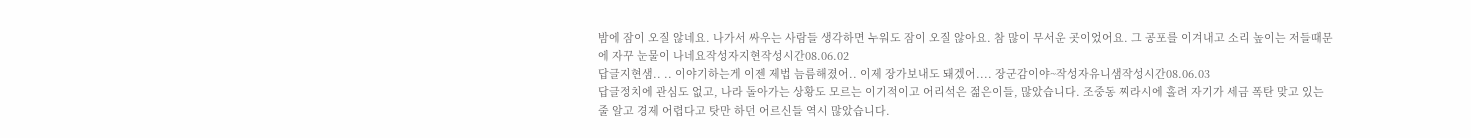밤에 잠이 오질 않네요. 나가서 싸우는 사람들 생각하면 누워도 잠이 오질 않아요. 참 많이 무서운 곳이었어요. 그 공포를 이겨내고 소리 높이는 저들때문에 자꾸 눈물이 나네요작성자지현작성시간08.06.02
답글지현샘.. .. 이야기하는게 이젠 제법 늠름해졌어.. 이제 장가보내도 돼겠어.... 장군감이야~작성자유니샘작성시간08.06.03
답글정치에 관심도 없고, 나라 돌아가는 상황도 모르는 이기적이고 어리석은 젊은이들, 많았습니다. 조중동 찌라시에 홀려 자기가 세금 폭탄 맞고 있는 줄 알고 경제 어렵다고 탓만 하던 어르신들 역시 많았습니다.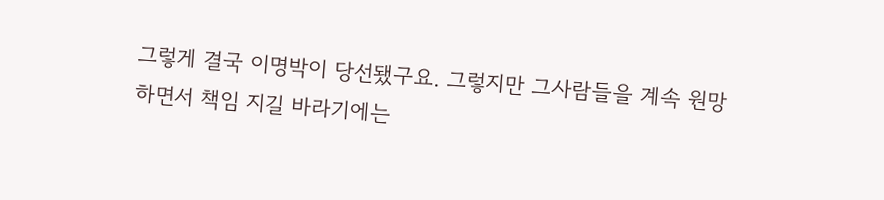그렇게 결국 이명박이 당선됐구요. 그렇지만 그사람들을 계속 원망하면서 책임 지길 바라기에는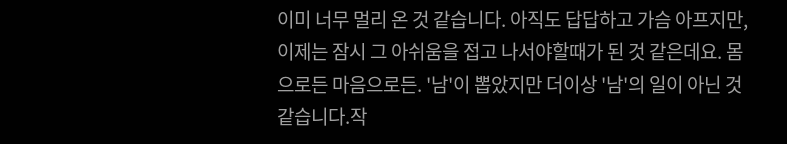이미 너무 멀리 온 것 같습니다. 아직도 답답하고 가슴 아프지만, 이제는 잠시 그 아쉬움을 접고 나서야할때가 된 것 같은데요. 몸으로든 마음으로든. '남'이 뽑았지만 더이상 '남'의 일이 아닌 것 같습니다.작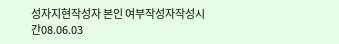성자지현작성자 본인 여부작성자작성시간08.06.03